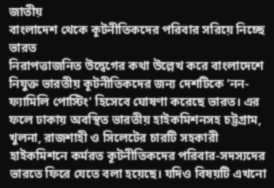জাতীয়
বাংলাদেশ থেকে কূটনীতিকদের পরিবার সরিয়ে নিচ্ছে ভারত
নিরাপত্তাজনিত উদ্বেগের কথা উল্লেখ করে বাংলাদেশে নিযুক্ত ভারতীয় কূটনীতিকদের জন্য দেশটিকে ‘নন-ফ্যামিলি পোস্টিং’ হিসেবে ঘোষণা করেছে ভারত। এর ফলে ঢাকায় অবস্থিত ভারতীয় হাইকমিশনসহ চট্টগ্রাম, খুলনা, রাজশাহী ও সিলেটের চারটি সহকারী হাইকমিশনে কর্মরত কূটনীতিকদের পরিবার-সদস্যদের ভারতে ফিরে যেতে বলা হয়েছে। যদিও বিষয়টি এখনো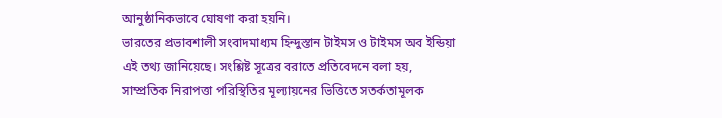আনুষ্ঠানিকভাবে ঘোষণা করা হয়নি।
ভারতের প্রভাবশালী সংবাদমাধ্যম হিন্দুস্তান টাইমস ও টাইমস অব ইন্ডিয়া এই তথ্য জানিয়েছে। সংশ্লিষ্ট সূত্রের বরাতে প্রতিবেদনে বলা হয়, সাম্প্রতিক নিরাপত্তা পরিস্থিতির মূল্যায়নের ভিত্তিতে সতর্কতামূলক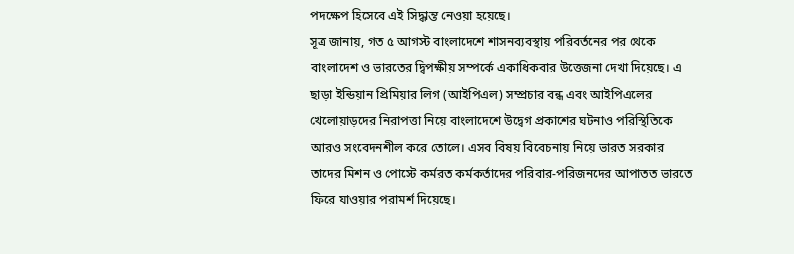পদক্ষেপ হিসেবে এই সিদ্ধান্ত নেওয়া হয়েছে।
সূত্র জানায়, গত ৫ আগস্ট বাংলাদেশে শাসনব্যবস্থায় পরিবর্তনের পর থেকে বাংলাদেশ ও ভারতের দ্বিপক্ষীয় সম্পর্কে একাধিকবার উত্তেজনা দেখা দিয়েছে। এ ছাড়া ইন্ডিয়ান প্রিমিয়ার লিগ (আইপিএল) সম্প্রচার বন্ধ এবং আইপিএলের খেলোয়াড়দের নিরাপত্তা নিয়ে বাংলাদেশে উদ্বেগ প্রকাশের ঘটনাও পরিস্থিতিকে আরও সংবেদনশীল করে তোলে। এসব বিষয় বিবেচনায় নিয়ে ভারত সরকার তাদের মিশন ও পোস্টে কর্মরত কর্মকর্তাদের পরিবার-পরিজনদের আপাতত ভারতে ফিরে যাওয়ার পরামর্শ দিয়েছে।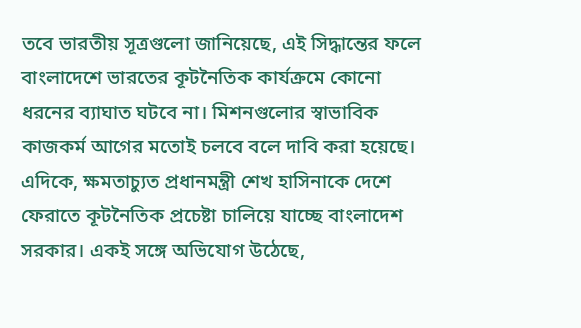তবে ভারতীয় সূত্রগুলো জানিয়েছে, এই সিদ্ধান্তের ফলে বাংলাদেশে ভারতের কূটনৈতিক কার্যক্রমে কোনো ধরনের ব্যাঘাত ঘটবে না। মিশনগুলোর স্বাভাবিক কাজকর্ম আগের মতোই চলবে বলে দাবি করা হয়েছে।
এদিকে, ক্ষমতাচ্যুত প্রধানমন্ত্রী শেখ হাসিনাকে দেশে ফেরাতে কূটনৈতিক প্রচেষ্টা চালিয়ে যাচ্ছে বাংলাদেশ সরকার। একই সঙ্গে অভিযোগ উঠেছে,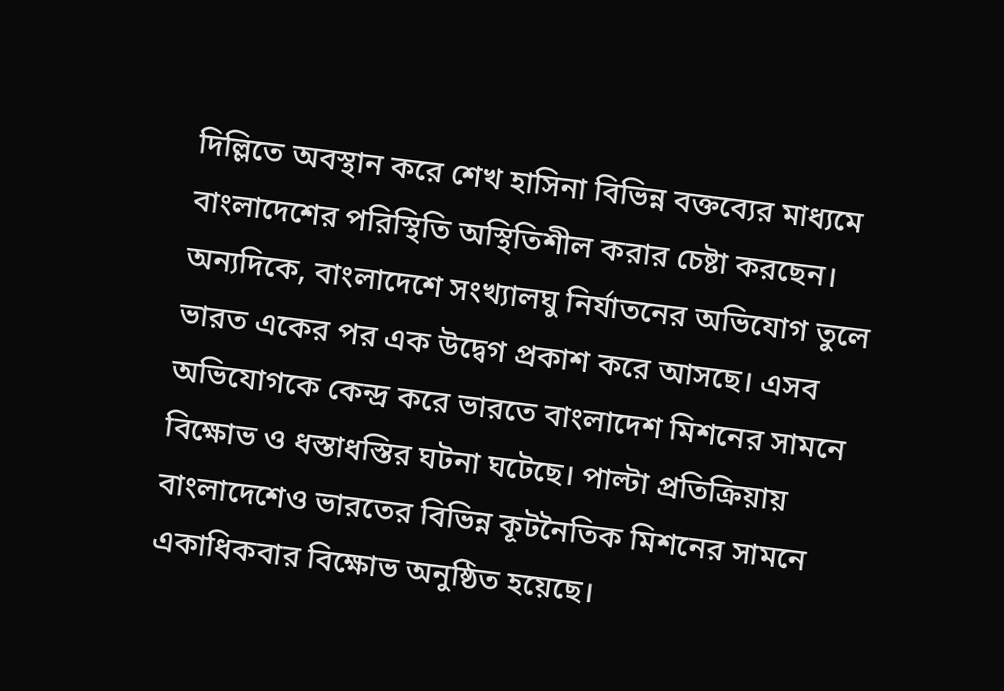দিল্লিতে অবস্থান করে শেখ হাসিনা বিভিন্ন বক্তব্যের মাধ্যমে বাংলাদেশের পরিস্থিতি অস্থিতিশীল করার চেষ্টা করছেন।
অন্যদিকে, বাংলাদেশে সংখ্যালঘু নির্যাতনের অভিযোগ তুলে ভারত একের পর এক উদ্বেগ প্রকাশ করে আসছে। এসব অভিযোগকে কেন্দ্র করে ভারতে বাংলাদেশ মিশনের সামনে বিক্ষোভ ও ধস্তাধস্তির ঘটনা ঘটেছে। পাল্টা প্রতিক্রিয়ায় বাংলাদেশেও ভারতের বিভিন্ন কূটনৈতিক মিশনের সামনে একাধিকবার বিক্ষোভ অনুষ্ঠিত হয়েছে।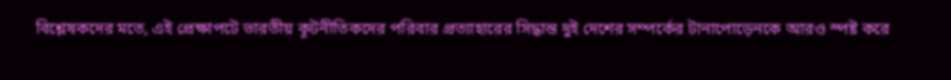বিশ্লেষকদের মতে, এই প্রেক্ষাপটে ভারতীয় কূটনীতিকদের পরিবার প্রত্যাহারের সিদ্ধান্ত দুই দেশের সম্পর্কের টানাপোড়েনকে আরও স্পষ্ট করে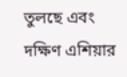তুলছে এবং দক্ষিণ এশিয়ার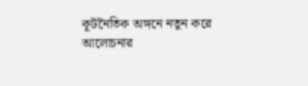কূটনৈতিক অঙ্গনে নতুন করে আলোচনার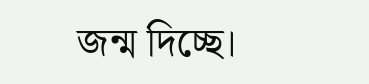জন্ম দিচ্ছে।